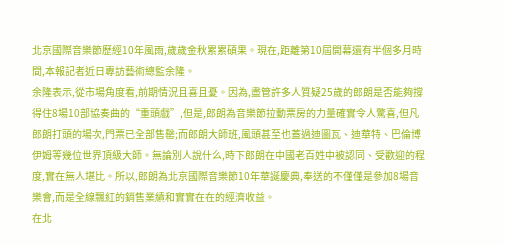北京國際音樂節歷經10年風雨,歲歲金秋累累碩果。現在,距離第10屆開幕還有半個多月時間,本報記者近日專訪藝術總監余隆。
余隆表示,從市場角度看,前期情況且喜且憂。因為,盡管許多人質疑25歲的郎朗是否能夠撐得住8場10部協奏曲的“重頭戲”,但是,郎朗為音樂節拉動票房的力量確實令人驚喜,但凡郎朗打頭的場次,門票已全部售罄;而郎朗大師班,風頭甚至也蓋過迪圖瓦、迪華特、巴倫博伊姆等幾位世界頂級大師。無論別人說什么,時下郎朗在中國老百姓中被認同、受歡迎的程度,實在無人堪比。所以,郎朗為北京國際音樂節10年華誕慶典,奉送的不僅僅是參加8場音樂會,而是全線飄紅的銷售業績和實實在在的經濟收益。
在北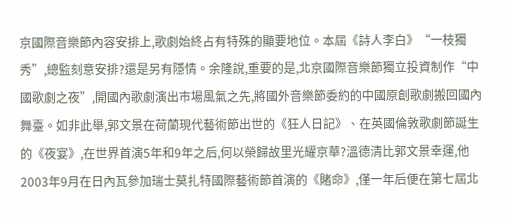京國際音樂節內容安排上,歌劇始終占有特殊的顯要地位。本屆《詩人李白》“一枝獨秀”,總監刻意安排?還是另有隱情。余隆說,重要的是,北京國際音樂節獨立投資制作“中國歌劇之夜”,開國內歌劇演出市場風氣之先,將國外音樂節委約的中國原創歌劇搬回國內舞臺。如非此舉,郭文景在荷蘭現代藝術節出世的《狂人日記》、在英國倫敦歌劇節誕生的《夜宴》,在世界首演5年和9年之后,何以榮歸故里光耀京華?溫德清比郭文景幸運,他2003年9月在日內瓦參加瑞士莫扎特國際藝術節首演的《賭命》,僅一年后便在第七屆北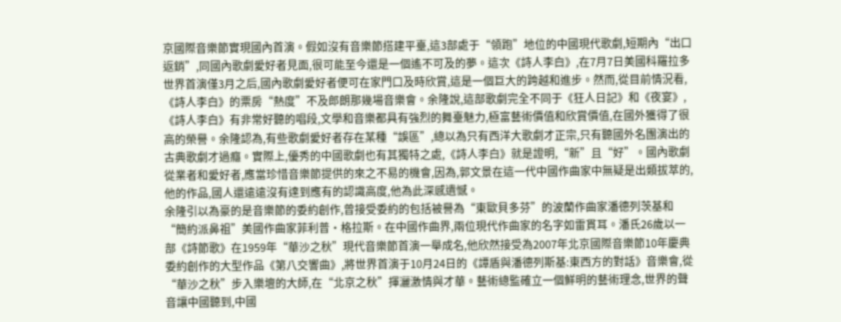京國際音樂節實現國內首演。假如沒有音樂節搭建平臺,這3部處于“領跑”地位的中國現代歌劇,短期內“出口返銷”,同國內歌劇愛好者見面,很可能至今還是一個遙不可及的夢。這次《詩人李白》,在7月7日美國科羅拉多世界首演僅3月之后,國內歌劇愛好者便可在家門口及時欣賞,這是一個巨大的跨越和進步。然而,從目前情況看,《詩人李白》的票房“熱度”不及郎朗那幾場音樂會。余隆說,這部歌劇完全不同于《狂人日記》和《夜宴》,《詩人李白》有非常好聽的唱段,文學和音樂都具有強烈的舞臺魅力,極富藝術價值和欣賞價值,在國外獲得了很高的榮譽。余隆認為,有些歌劇愛好者存在某種“誤區”,總以為只有西洋大歌劇才正宗,只有聽國外名團演出的古典歌劇才過癮。實際上,優秀的中國歌劇也有其獨特之處,《詩人李白》就是證明,“新”且“好”。國內歌劇從業者和愛好者,應當珍惜音樂節提供的來之不易的機會,因為,郭文景在這一代中國作曲家中無疑是出類拔萃的,他的作品,國人還遠遠沒有達到應有的認識高度,他為此深感遺憾。
余隆引以為豪的是音樂節的委約創作,曾接受委約的包括被譽為“東歐貝多芬”的波蘭作曲家潘德列茨基和“簡約派鼻祖”美國作曲家菲利普·格拉斯。在中國作曲界,兩位現代作曲家的名字如雷貫耳。潘氏26歲以一部《詩節歌》在1959年“華沙之秋”現代音樂節首演一舉成名,他欣然接受為2007年北京國際音樂節10年慶典委約創作的大型作品《第八交響曲》,將世界首演于10月24日的《譚盾與潘德列斯基:東西方的對話》音樂會,從“華沙之秋”步入樂壇的大師,在“北京之秋”揮灑激情與才華。藝術總監確立一個鮮明的藝術理念,世界的聲音讓中國聽到,中國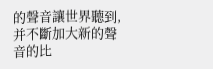的聲音讓世界聽到,并不斷加大新的聲音的比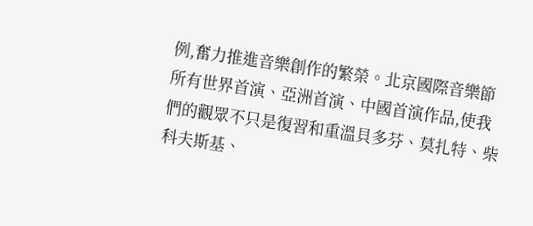例,奮力推進音樂創作的繁榮。北京國際音樂節所有世界首演、亞洲首演、中國首演作品,使我們的觀眾不只是復習和重溫貝多芬、莫扎特、柴科夫斯基、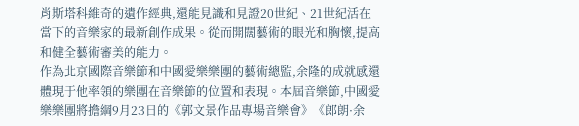肖斯塔科維奇的遺作經典,還能見識和見證20世紀、21世紀活在當下的音樂家的最新創作成果。從而開闊藝術的眼光和胸懷,提高和健全藝術審美的能力。
作為北京國際音樂節和中國愛樂樂團的藝術總監,余隆的成就感還體現于他率領的樂團在音樂節的位置和表現。本屆音樂節,中國愛樂樂團將擔綱9月23日的《郭文景作品專場音樂會》《郎朗·余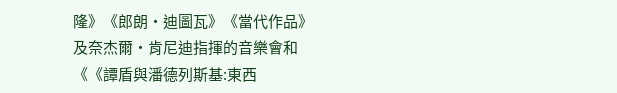隆》《郎朗·迪圖瓦》《當代作品》及奈杰爾·肯尼迪指揮的音樂會和《《譚盾與潘德列斯基:東西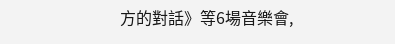方的對話》等6場音樂會,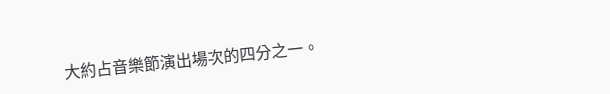大約占音樂節演出場次的四分之一。